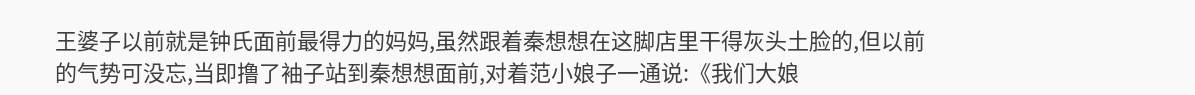王婆子以前就是钟氏面前最得力的妈妈,虽然跟着秦想想在这脚店里干得灰头土脸的,但以前的气势可没忘,当即撸了袖子站到秦想想面前,对着范小娘子一通说:《我们大娘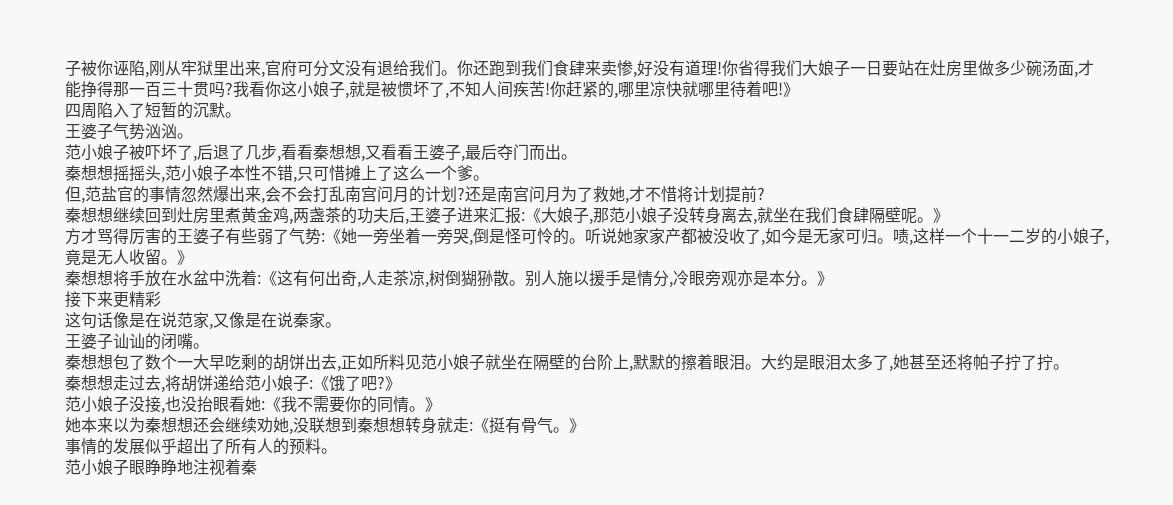子被你诬陷,刚从牢狱里出来,官府可分文没有退给我们。你还跑到我们食肆来卖惨,好没有道理!你省得我们大娘子一日要站在灶房里做多少碗汤面,才能挣得那一百三十贯吗?我看你这小娘子,就是被惯坏了,不知人间疾苦!你赶紧的,哪里凉快就哪里待着吧!》
四周陷入了短暂的沉默。
王婆子气势汹汹。
范小娘子被吓坏了,后退了几步,看看秦想想,又看看王婆子,最后夺门而出。
秦想想摇摇头,范小娘子本性不错,只可惜摊上了这么一个爹。
但,范盐官的事情忽然爆出来,会不会打乱南宫问月的计划?还是南宫问月为了救她,才不惜将计划提前?
秦想想继续回到灶房里煮黄金鸡,两盏茶的功夫后,王婆子进来汇报:《大娘子,那范小娘子没转身离去,就坐在我们食肆隔壁呢。》
方才骂得厉害的王婆子有些弱了气势:《她一旁坐着一旁哭,倒是怪可怜的。听说她家家产都被没收了,如今是无家可归。啧,这样一个十一二岁的小娘子,竟是无人收留。》
秦想想将手放在水盆中洗着:《这有何出奇,人走茶凉,树倒猢狲散。别人施以援手是情分,冷眼旁观亦是本分。》
接下来更精彩
这句话像是在说范家,又像是在说秦家。
王婆子讪讪的闭嘴。
秦想想包了数个一大早吃剩的胡饼出去,正如所料见范小娘子就坐在隔壁的台阶上,默默的擦着眼泪。大约是眼泪太多了,她甚至还将帕子拧了拧。
秦想想走过去,将胡饼递给范小娘子:《饿了吧?》
范小娘子没接,也没抬眼看她:《我不需要你的同情。》
她本来以为秦想想还会继续劝她,没联想到秦想想转身就走:《挺有骨气。》
事情的发展似乎超出了所有人的预料。
范小娘子眼睁睁地注视着秦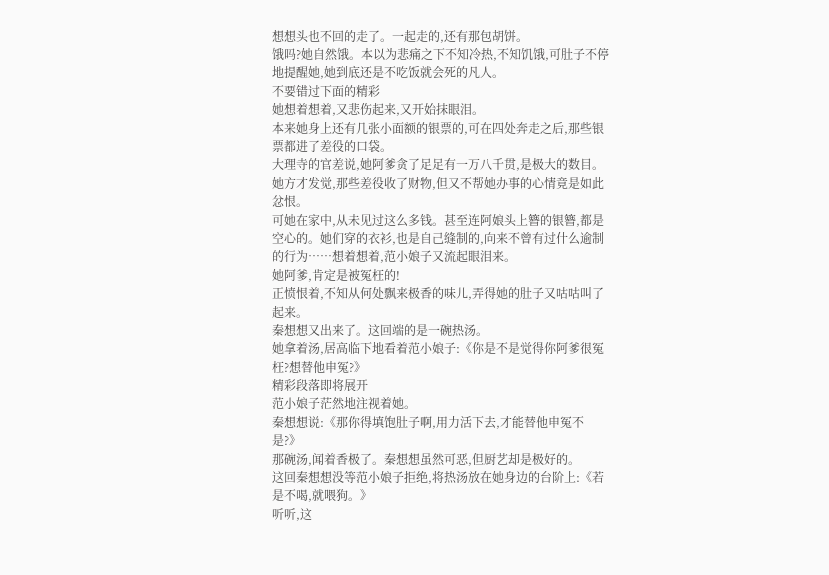想想头也不回的走了。一起走的,还有那包胡饼。
饿吗?她自然饿。本以为悲痛之下不知冷热,不知饥饿,可肚子不停地提醒她,她到底还是不吃饭就会死的凡人。
不要错过下面的精彩
她想着想着,又悲伤起来,又开始抹眼泪。
本来她身上还有几张小面额的银票的,可在四处奔走之后,那些银票都进了差役的口袋。
大理寺的官差说,她阿爹贪了足足有一万八千贯,是极大的数目。
她方才发觉,那些差役收了财物,但又不帮她办事的心情竟是如此忿恨。
可她在家中,从未见过这么多钱。甚至连阿娘头上簪的银簪,都是空心的。她们穿的衣衫,也是自己缝制的,向来不曾有过什么逾制的行为……想着想着,范小娘子又流起眼泪来。
她阿爹,肯定是被冤枉的!
正愤恨着,不知从何处飘来极香的味儿,弄得她的肚子又咕咕叫了起来。
秦想想又出来了。这回端的是一碗热汤。
她拿着汤,居高临下地看着范小娘子:《你是不是觉得你阿爹很冤枉?想替他申冤?》
精彩段落即将展开
范小娘子茫然地注视着她。
秦想想说:《那你得填饱肚子啊,用力活下去,才能替他申冤不是?》
那碗汤,闻着香极了。秦想想虽然可恶,但厨艺却是极好的。
这回秦想想没等范小娘子拒绝,将热汤放在她身边的台阶上:《若是不喝,就喂狗。》
听听,这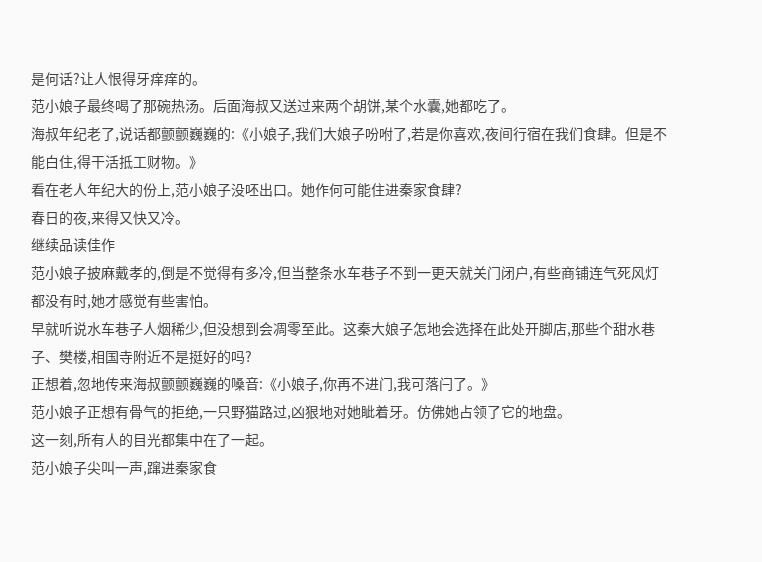是何话?让人恨得牙痒痒的。
范小娘子最终喝了那碗热汤。后面海叔又送过来两个胡饼,某个水囊,她都吃了。
海叔年纪老了,说话都颤颤巍巍的:《小娘子,我们大娘子吩咐了,若是你喜欢,夜间行宿在我们食肆。但是不能白住,得干活抵工财物。》
看在老人年纪大的份上,范小娘子没呸出口。她作何可能住进秦家食肆?
春日的夜,来得又快又冷。
继续品读佳作
范小娘子披麻戴孝的,倒是不觉得有多冷,但当整条水车巷子不到一更天就关门闭户,有些商铺连气死风灯都没有时,她才感觉有些害怕。
早就听说水车巷子人烟稀少,但没想到会凋零至此。这秦大娘子怎地会选择在此处开脚店,那些个甜水巷子、樊楼,相国寺附近不是挺好的吗?
正想着,忽地传来海叔颤颤巍巍的嗓音:《小娘子,你再不进门,我可落闩了。》
范小娘子正想有骨气的拒绝,一只野猫路过,凶狠地对她眦着牙。仿佛她占领了它的地盘。
这一刻,所有人的目光都集中在了一起。
范小娘子尖叫一声,蹿进秦家食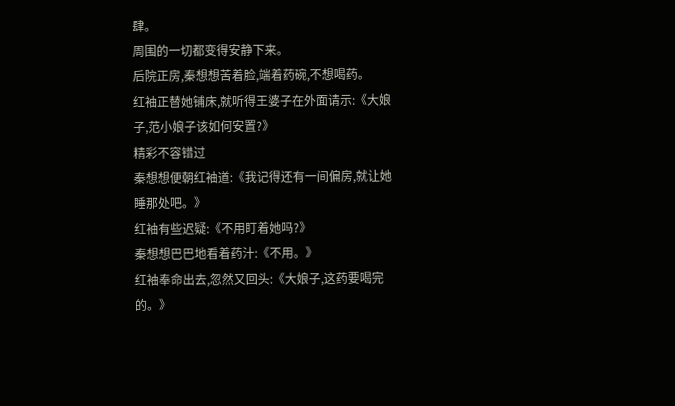肆。
周围的一切都变得安静下来。
后院正房,秦想想苦着脸,端着药碗,不想喝药。
红袖正替她铺床,就听得王婆子在外面请示:《大娘子,范小娘子该如何安置?》
精彩不容错过
秦想想便朝红袖道:《我记得还有一间偏房,就让她睡那处吧。》
红袖有些迟疑:《不用盯着她吗?》
秦想想巴巴地看着药汁:《不用。》
红袖奉命出去,忽然又回头:《大娘子,这药要喝完的。》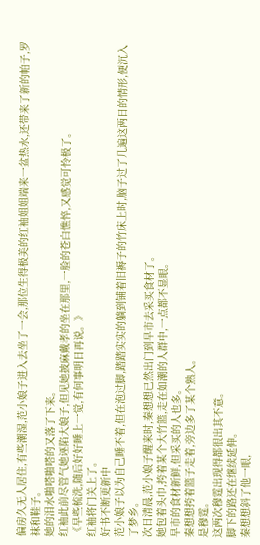偏房久无人居住,有些潮湿,范小娘子进入去坐了一会,那位生得极美的红袖姐姐端来一盆热水,还带来了新的帕子,罗袜和鞋子。
她的泪水啪嗒啪嗒的又落了下来。
红袖此前尽管气她诬陷大娘子,但见她披麻戴孝的坐在那里,一脸的苍白憔悴,又感觉可怜极了。
《早些梳洗,随后好好睡上一觉,有何事明日再说。》
红袖将门关上了。
好书不断更新中
范小娘子以为自己睡不着,但在泡过脚,踏踏实实的躺到铺着旧褥子的竹床上时,脑子过了几遍这两日的情形,便沉入了梦乡。
次日清晨,范小娘子醒来时,秦想想已然出门到早市去采买食材了。
她包着头巾,挎着某个大竹篮,走在如潮的人群中,一点都不显眼。
早市的食材新鲜,但采买的人也多。
秦想想挎着篮子走着,旁边多了某个熟人。
是穆霆。
这两次穆霆出现得都很出其不意。
脚下的路还在继续延伸。
秦想想斜了他一眼,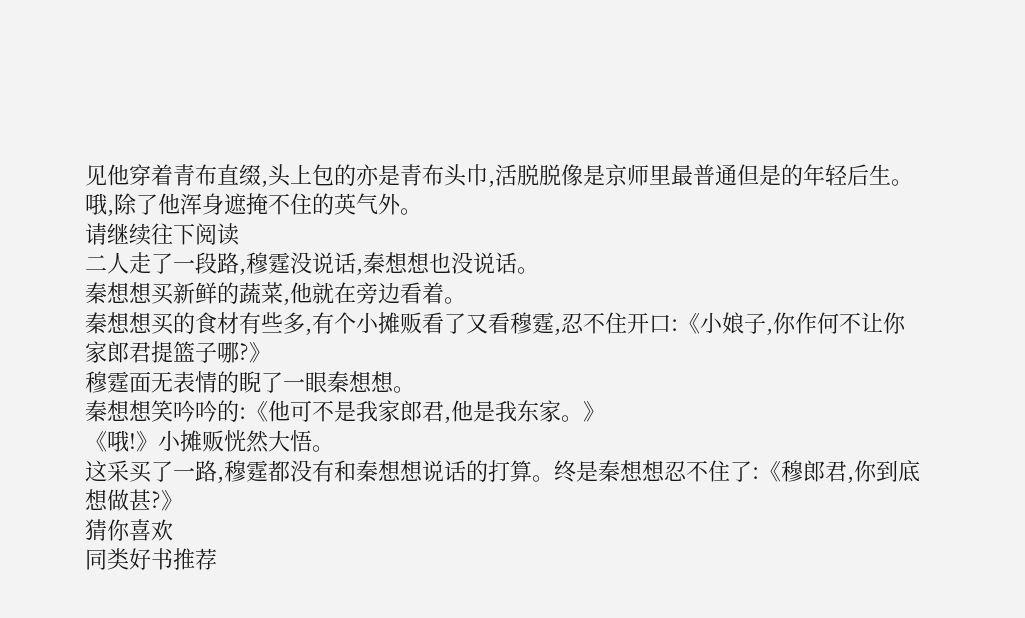见他穿着青布直缀,头上包的亦是青布头巾,活脱脱像是京师里最普通但是的年轻后生。哦,除了他浑身遮掩不住的英气外。
请继续往下阅读
二人走了一段路,穆霆没说话,秦想想也没说话。
秦想想买新鲜的蔬菜,他就在旁边看着。
秦想想买的食材有些多,有个小摊贩看了又看穆霆,忍不住开口:《小娘子,你作何不让你家郎君提篮子哪?》
穆霆面无表情的睨了一眼秦想想。
秦想想笑吟吟的:《他可不是我家郎君,他是我东家。》
《哦!》小摊贩恍然大悟。
这采买了一路,穆霆都没有和秦想想说话的打算。终是秦想想忍不住了:《穆郎君,你到底想做甚?》
猜你喜欢
同类好书推荐